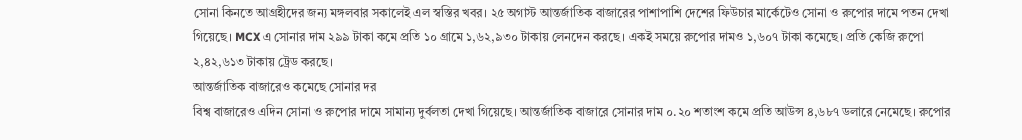সোনা কিনতে আগ্রহীদের জন্য মঙ্গলবার সকালেই এল স্বস্তির খবর। ২৫ অগাস্ট আন্তর্জাতিক বাজারের পাশাপাশি দেশের ফিউচার মার্কেটেও সোনা ও রুপোর দামে পতন দেখা গিয়েছে। MCX এ সোনার দাম ২৯৯ টাকা কমে প্রতি ১০ গ্রামে ১,৬২,৯৩০ টাকায় লেনদেন করছে। একই সময়ে রুপোর দামও ১,৬০৭ টাকা কমেছে। প্রতি কেজি রুপো ২,৪২,৬১৩ টাকায় ট্রেড করছে।
আন্তর্জাতিক বাজারেও কমেছে সোনার দর
বিশ্ব বাজারেও এদিন সোনা ও রুপোর দামে সামান্য দুর্বলতা দেখা গিয়েছে। আন্তর্জাতিক বাজারে সোনার দাম ০.২০ শতাংশ কমে প্রতি আউন্স ৪,৬৮৭ ডলারে নেমেছে। রুপোর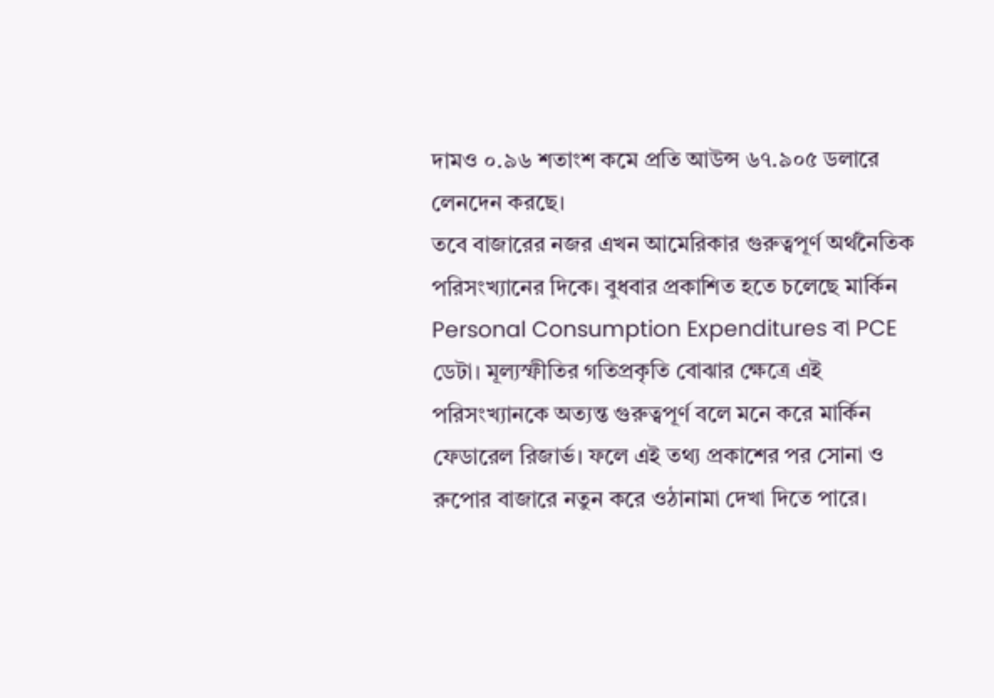দামও ০.৯৬ শতাংশ কমে প্রতি আউন্স ৬৭.৯০৫ ডলারে লেনদেন করছে।
তবে বাজারের নজর এখন আমেরিকার গুরুত্বপূর্ণ অর্থনৈতিক পরিসংখ্যানের দিকে। বুধবার প্রকাশিত হতে চলেছে মার্কিন Personal Consumption Expenditures বা PCE ডেটা। মূল্যস্ফীতির গতিপ্রকৃতি বোঝার ক্ষেত্রে এই পরিসংখ্যানকে অত্যন্ত গুরুত্বপূর্ণ বলে মনে করে মার্কিন ফেডারেল রিজার্ভ। ফলে এই তথ্য প্রকাশের পর সোনা ও রুপোর বাজারে নতুন করে ওঠানামা দেখা দিতে পারে।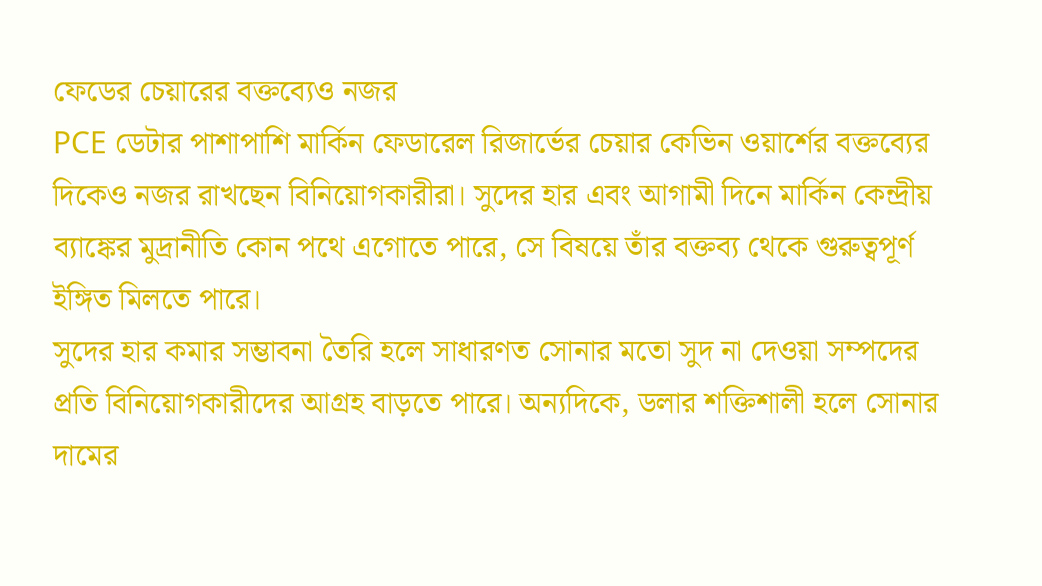ফেডের চেয়ারের বক্তব্যেও নজর
PCE ডেটার পাশাপাশি মার্কিন ফেডারেল রিজার্ভের চেয়ার কেভিন ওয়ার্শের বক্তব্যের দিকেও নজর রাখছেন বিনিয়োগকারীরা। সুদের হার এবং আগামী দিনে মার্কিন কেন্দ্রীয় ব্যাঙ্কের মুদ্রানীতি কোন পথে এগোতে পারে, সে বিষয়ে তাঁর বক্তব্য থেকে গুরুত্বপূর্ণ ইঙ্গিত মিলতে পারে।
সুদের হার কমার সম্ভাবনা তৈরি হলে সাধারণত সোনার মতো সুদ না দেওয়া সম্পদের প্রতি বিনিয়োগকারীদের আগ্রহ বাড়তে পারে। অন্যদিকে, ডলার শক্তিশালী হলে সোনার দামের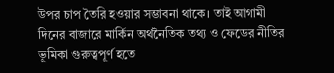উপর চাপ তৈরি হওয়ার সম্ভাবনা থাকে। তাই আগামী দিনের বাজারে মার্কিন অর্থনৈতিক তথ্য ও ফেডের নীতির ভূমিকা গুরুত্বপূর্ণ হতে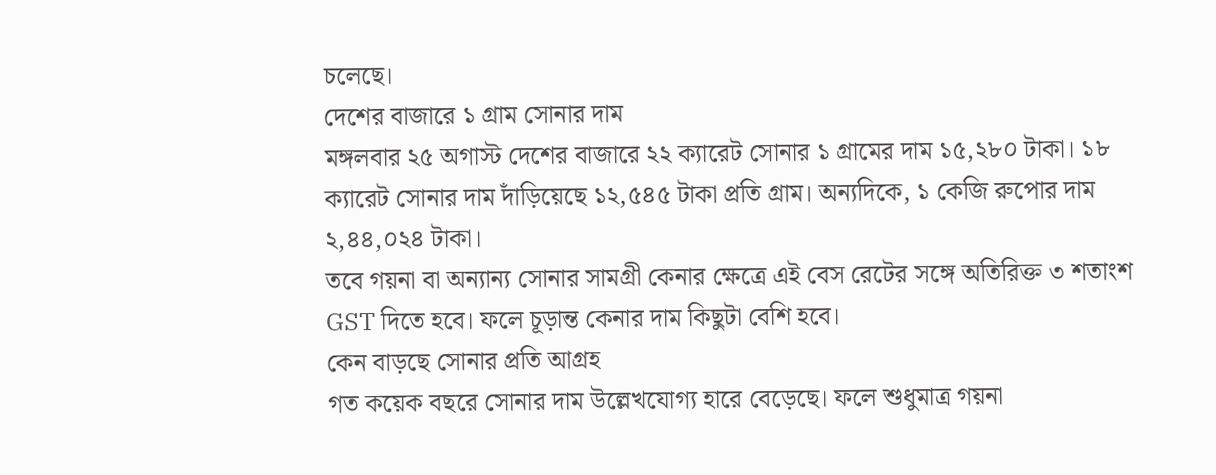চলেছে।
দেশের বাজারে ১ গ্রাম সোনার দাম
মঙ্গলবার ২৫ অগাস্ট দেশের বাজারে ২২ ক্যারেট সোনার ১ গ্রামের দাম ১৫,২৮০ টাকা। ১৮ ক্যারেট সোনার দাম দাঁড়িয়েছে ১২,৫৪৫ টাকা প্রতি গ্রাম। অন্যদিকে, ১ কেজি রুপোর দাম ২,৪৪,০২৪ টাকা।
তবে গয়না বা অন্যান্য সোনার সামগ্রী কেনার ক্ষেত্রে এই বেস রেটের সঙ্গে অতিরিক্ত ৩ শতাংশ GST দিতে হবে। ফলে চূড়ান্ত কেনার দাম কিছুটা বেশি হবে।
কেন বাড়ছে সোনার প্রতি আগ্রহ
গত কয়েক বছরে সোনার দাম উল্লেখযোগ্য হারে বেড়েছে। ফলে শুধুমাত্র গয়না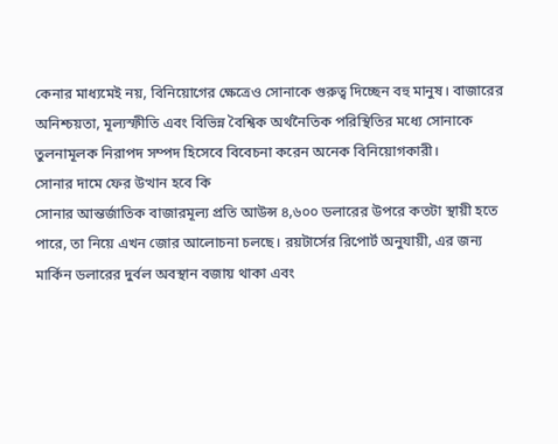কেনার মাধ্যমেই নয়, বিনিয়োগের ক্ষেত্রেও সোনাকে গুরুত্ব দিচ্ছেন বহু মানুষ। বাজারের অনিশ্চয়তা, মূল্যস্ফীতি এবং বিভিন্ন বৈশ্বিক অর্থনৈতিক পরিস্থিতির মধ্যে সোনাকে তুলনামূলক নিরাপদ সম্পদ হিসেবে বিবেচনা করেন অনেক বিনিয়োগকারী।
সোনার দামে ফের উত্থান হবে কি
সোনার আন্তর্জাতিক বাজারমূল্য প্রতি আউন্স ৪,৬০০ ডলারের উপরে কতটা স্থায়ী হতে পারে, তা নিয়ে এখন জোর আলোচনা চলছে। রয়টার্সের রিপোর্ট অনুযায়ী, এর জন্য মার্কিন ডলারের দুর্বল অবস্থান বজায় থাকা এবং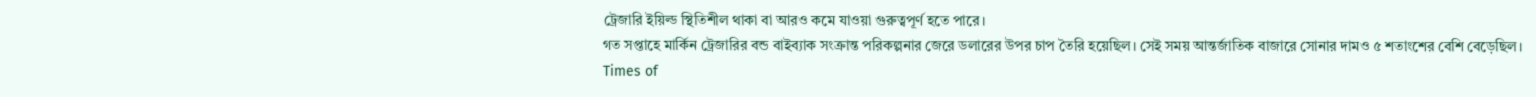ট্রেজারি ইয়িল্ড স্থিতিশীল থাকা বা আরও কমে যাওয়া গুরুত্বপূর্ণ হতে পারে।
গত সপ্তাহে মার্কিন ট্রেজারির বন্ড বাইব্যাক সংক্রান্ত পরিকল্পনার জেরে ডলারের উপর চাপ তৈরি হয়েছিল। সেই সময় আন্তর্জাতিক বাজারে সোনার দামও ৫ শতাংশের বেশি বেড়েছিল।
Times of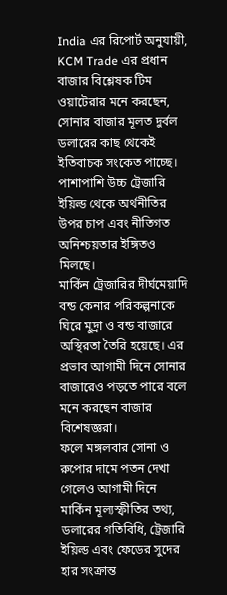India এর রিপোর্ট অনুযায়ী, KCM Trade এর প্রধান বাজার বিশ্লেষক টিম ওয়াটেরার মনে করছেন, সোনার বাজার মূলত দুর্বল ডলারের কাছ থেকেই ইতিবাচক সংকেত পাচ্ছে। পাশাপাশি উচ্চ ট্রেজারি ইয়িল্ড থেকে অর্থনীতির উপর চাপ এবং নীতিগত অনিশ্চয়তার ইঙ্গিতও মিলছে।
মার্কিন ট্রেজারির দীর্ঘমেয়াদি বন্ড কেনার পরিকল্পনাকে ঘিরে মুদ্রা ও বন্ড বাজারে অস্থিরতা তৈরি হয়েছে। এর প্রভাব আগামী দিনে সোনার বাজারেও পড়তে পারে বলে মনে করছেন বাজার বিশেষজ্ঞরা।
ফলে মঙ্গলবার সোনা ও রুপোর দামে পতন দেখা গেলেও আগামী দিনে মার্কিন মূল্যস্ফীতির তথ্য, ডলারের গতিবিধি, ট্রেজারি ইয়িল্ড এবং ফেডের সুদের হার সংক্রান্ত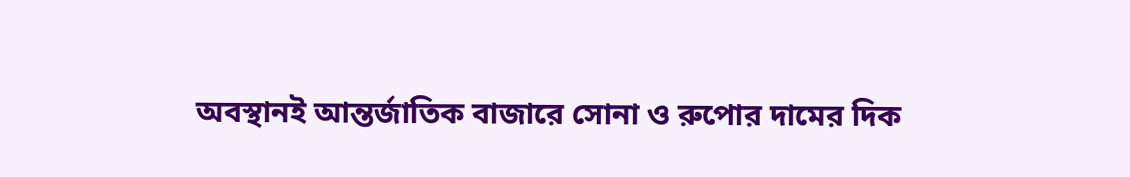অবস্থানই আন্তর্জাতিক বাজারে সোনা ও রুপোর দামের দিক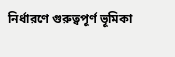নির্ধারণে গুরুত্বপূর্ণ ভূমিকা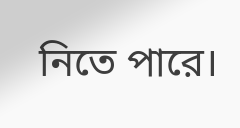নিতে পারে।